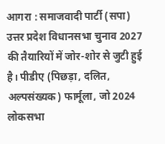आगरा : समाजवादी पार्टी (सपा) उत्तर प्रदेश विधानसभा चुनाव 2027 की तैयारियों में जोर-शोर से जुटी हुई है। पीडीए (पिछड़ा, दलित, अल्पसंख्यक) फार्मूला, जो 2024 लोकसभा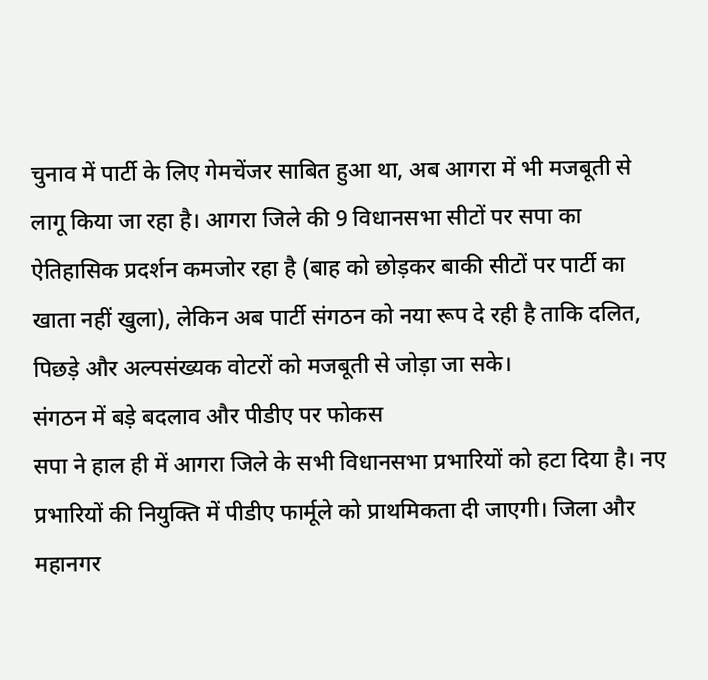चुनाव में पार्टी के लिए गेमचेंजर साबित हुआ था, अब आगरा में भी मजबूती से लागू किया जा रहा है। आगरा जिले की 9 विधानसभा सीटों पर सपा का ऐतिहासिक प्रदर्शन कमजोर रहा है (बाह को छोड़कर बाकी सीटों पर पार्टी का खाता नहीं खुला), लेकिन अब पार्टी संगठन को नया रूप दे रही है ताकि दलित, पिछड़े और अल्पसंख्यक वोटरों को मजबूती से जोड़ा जा सके।
संगठन में बड़े बदलाव और पीडीए पर फोकस
सपा ने हाल ही में आगरा जिले के सभी विधानसभा प्रभारियों को हटा दिया है। नए प्रभारियों की नियुक्ति में पीडीए फार्मूले को प्राथमिकता दी जाएगी। जिला और महानगर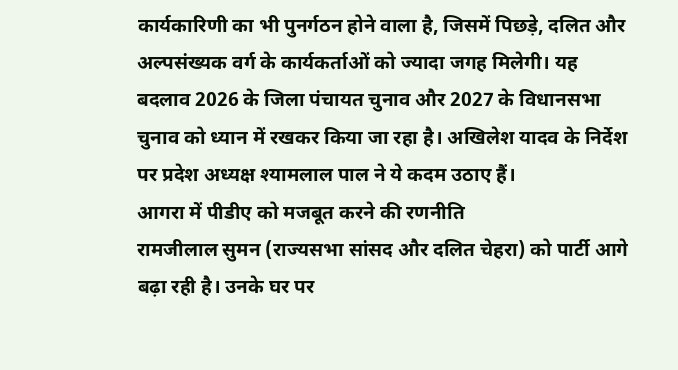कार्यकारिणी का भी पुनर्गठन होने वाला है, जिसमें पिछड़े, दलित और अल्पसंख्यक वर्ग के कार्यकर्ताओं को ज्यादा जगह मिलेगी। यह बदलाव 2026 के जिला पंचायत चुनाव और 2027 के विधानसभा चुनाव को ध्यान में रखकर किया जा रहा है। अखिलेश यादव के निर्देश पर प्रदेश अध्यक्ष श्यामलाल पाल ने ये कदम उठाए हैं।
आगरा में पीडीए को मजबूत करने की रणनीति
रामजीलाल सुमन (राज्यसभा सांसद और दलित चेहरा) को पार्टी आगे बढ़ा रही है। उनके घर पर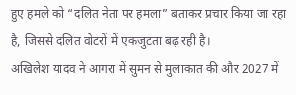हुए हमले को “दलित नेता पर हमला” बताकर प्रचार किया जा रहा है, जिससे दलित वोटरों में एकजुटता बढ़ रही है।
अखिलेश यादव ने आगरा में सुमन से मुलाकात की और 2027 में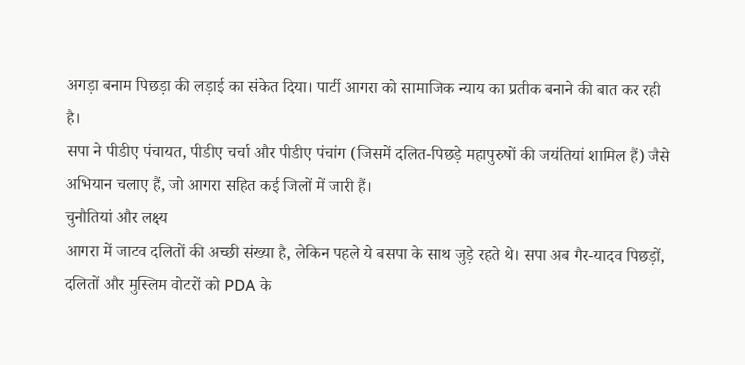अगड़ा बनाम पिछड़ा की लड़ाई का संकेत दिया। पार्टी आगरा को सामाजिक न्याय का प्रतीक बनाने की बात कर रही है।
सपा ने पीडीए पंचायत, पीडीए चर्चा और पीडीए पंचांग (जिसमें दलित-पिछड़े महापुरुषों की जयंतियां शामिल हैं) जैसे अभियान चलाए हैं, जो आगरा सहित कई जिलों में जारी हैं।
चुनौतियां और लक्ष्य
आगरा में जाटव दलितों की अच्छी संख्या है, लेकिन पहले ये बसपा के साथ जुड़े रहते थे। सपा अब गैर-यादव पिछड़ों, दलितों और मुस्लिम वोटरों को PDA के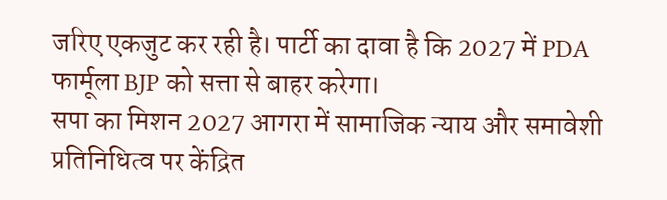जरिए एकजुट कर रही है। पार्टी का दावा है कि 2027 में PDA फार्मूला BJP को सत्ता से बाहर करेगा।
सपा का मिशन 2027 आगरा में सामाजिक न्याय और समावेशी प्रतिनिधित्व पर केंद्रित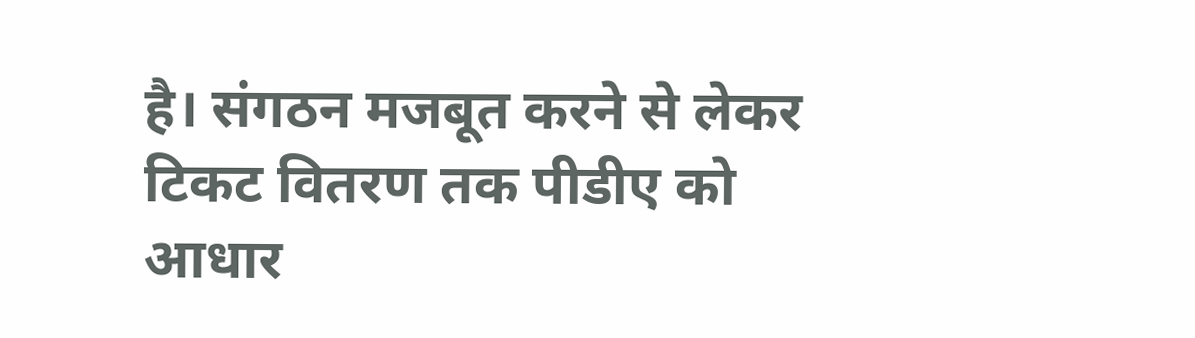है। संगठन मजबूत करने से लेकर टिकट वितरण तक पीडीए को आधार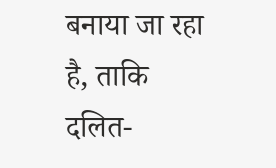बनाया जा रहा है, ताकि दलित-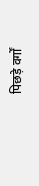पिछड़े वर्गों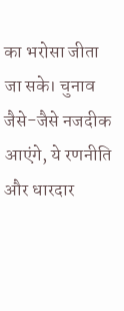का भरोसा जीता जा सके। चुनाव जैसे-जैसे नजदीक आएंगे, ये रणनीति और धारदार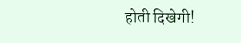होती दिखेगी!